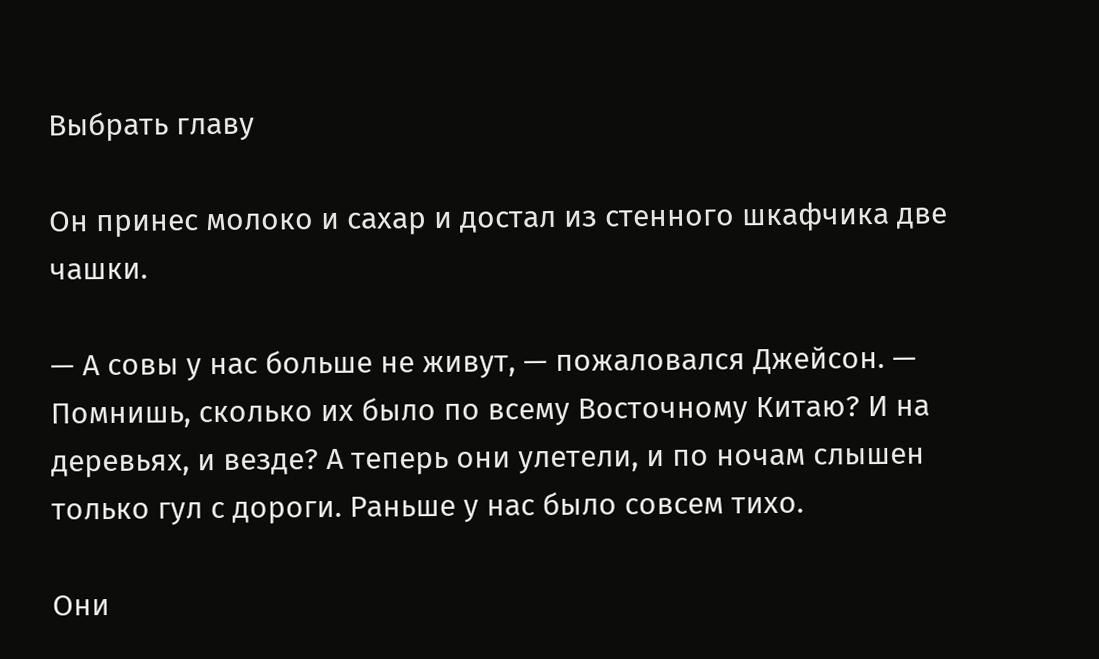Выбрать главу

Он принес молоко и сахар и достал из стенного шкафчика две чашки.

— А совы у нас больше не живут, — пожаловался Джейсон. — Помнишь, сколько их было по всему Восточному Китаю? И на деревьях, и везде? А теперь они улетели, и по ночам слышен только гул с дороги. Раньше у нас было совсем тихо.

Они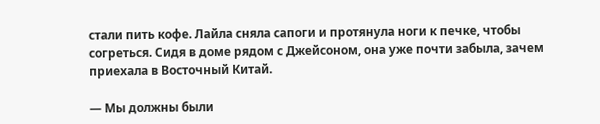стали пить кофе. Лайла сняла сапоги и протянула ноги к печке, чтобы согреться. Сидя в доме рядом с Джейсоном, она уже почти забыла, зачем приехала в Восточный Китай.

— Мы должны были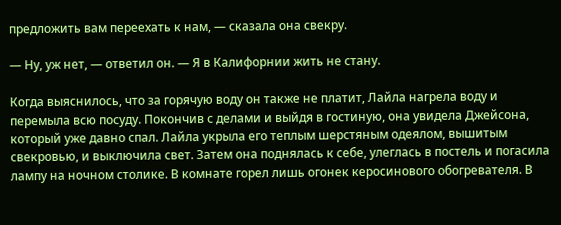предложить вам переехать к нам, — сказала она свекру.

— Ну, уж нет, — ответил он. — Я в Калифорнии жить не стану.

Когда выяснилось, что за горячую воду он также не платит, Лайла нагрела воду и перемыла всю посуду. Покончив с делами и выйдя в гостиную, она увидела Джейсона, который уже давно спал. Лайла укрыла его теплым шерстяным одеялом, вышитым свекровью, и выключила свет. Затем она поднялась к себе, улеглась в постель и погасила лампу на ночном столике. В комнате горел лишь огонек керосинового обогревателя. В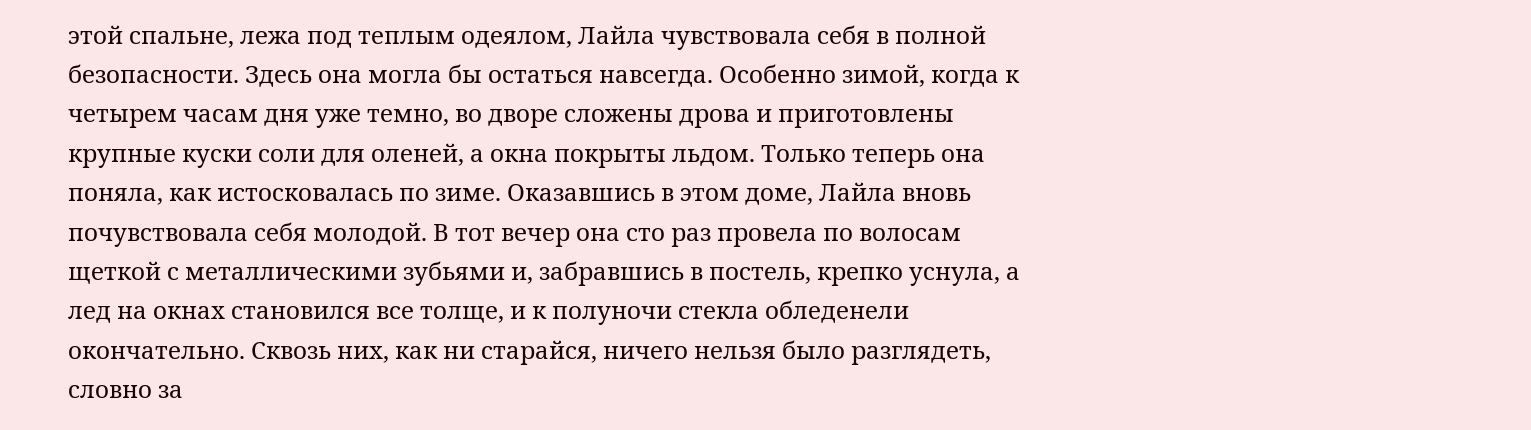этой спальне, лежа под теплым одеялом, Лайла чувствовала себя в полной безопасности. Здесь она могла бы остаться навсегда. Особенно зимой, когда к четырем часам дня уже темно, во дворе сложены дрова и приготовлены крупные куски соли для оленей, а окна покрыты льдом. Только теперь она поняла, как истосковалась по зиме. Оказавшись в этом доме, Лайла вновь почувствовала себя молодой. В тот вечер она сто раз провела по волосам щеткой с металлическими зубьями и, забравшись в постель, крепко уснула, а лед на окнах становился все толще, и к полуночи стекла обледенели окончательно. Сквозь них, как ни старайся, ничего нельзя было разглядеть, словно за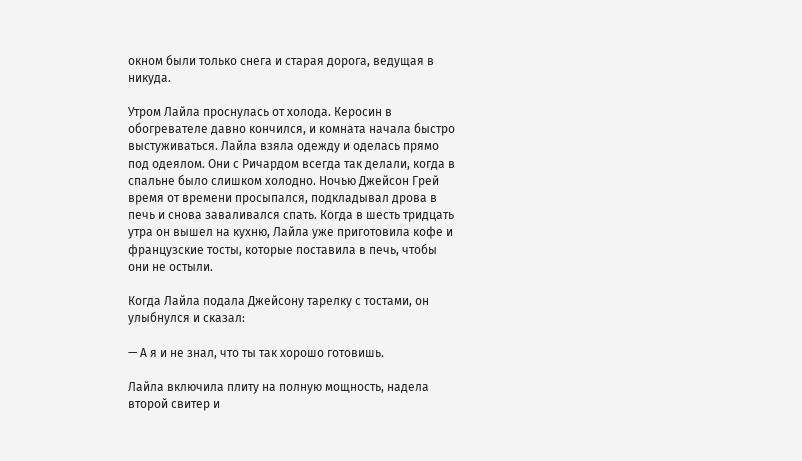окном были только снега и старая дорога, ведущая в никуда.

Утром Лайла проснулась от холода. Керосин в обогревателе давно кончился, и комната начала быстро выстуживаться. Лайла взяла одежду и оделась прямо под одеялом. Они с Ричардом всегда так делали, когда в спальне было слишком холодно. Ночью Джейсон Грей время от времени просыпался, подкладывал дрова в печь и снова заваливался спать. Когда в шесть тридцать утра он вышел на кухню, Лайла уже приготовила кофе и французские тосты, которые поставила в печь, чтобы они не остыли.

Когда Лайла подала Джейсону тарелку с тостами, он улыбнулся и сказал:

— А я и не знал, что ты так хорошо готовишь.

Лайла включила плиту на полную мощность, надела второй свитер и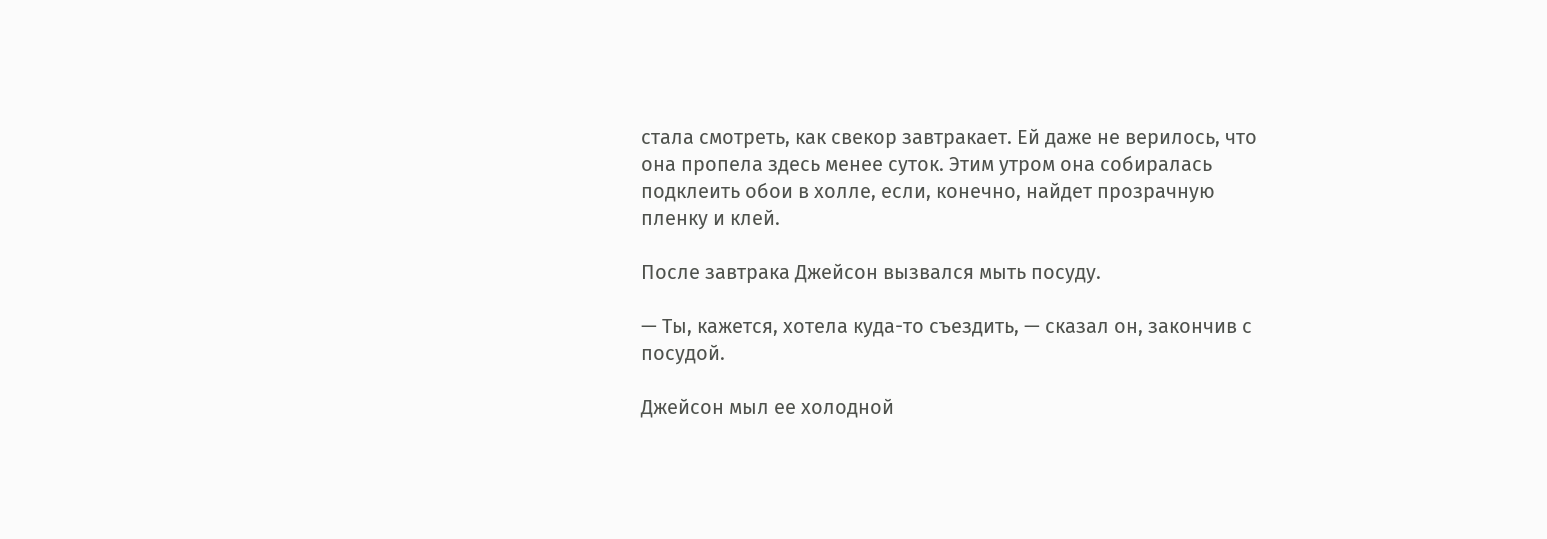стала смотреть, как свекор завтракает. Ей даже не верилось, что она пропела здесь менее суток. Этим утром она собиралась подклеить обои в холле, если, конечно, найдет прозрачную пленку и клей.

После завтрака Джейсон вызвался мыть посуду.

— Ты, кажется, хотела куда-то съездить, — сказал он, закончив с посудой.

Джейсон мыл ее холодной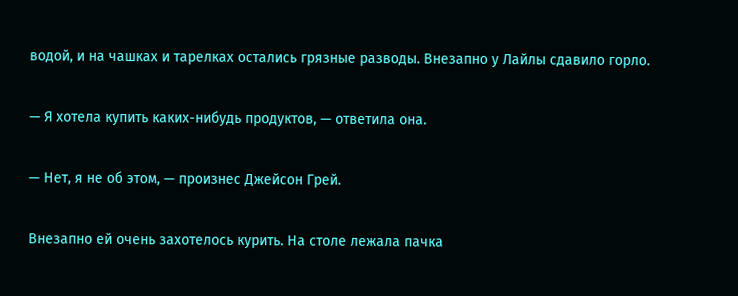водой, и на чашках и тарелках остались грязные разводы. Внезапно у Лайлы сдавило горло.

— Я хотела купить каких-нибудь продуктов, — ответила она.

— Нет, я не об этом, — произнес Джейсон Грей.

Внезапно ей очень захотелось курить. На столе лежала пачка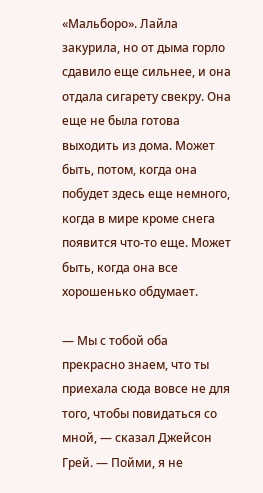«Мальборо». Лайла закурила, но от дыма горло сдавило еще сильнее, и она отдала сигарету свекру. Она еще не была готова выходить из дома. Может быть, потом, когда она побудет здесь еще немного, когда в мире кроме снега появится что-то еще. Может быть, когда она все хорошенько обдумает.

— Мы с тобой оба прекрасно знаем, что ты приехала сюда вовсе не для того, чтобы повидаться со мной, — сказал Джейсон Грей. — Пойми, я не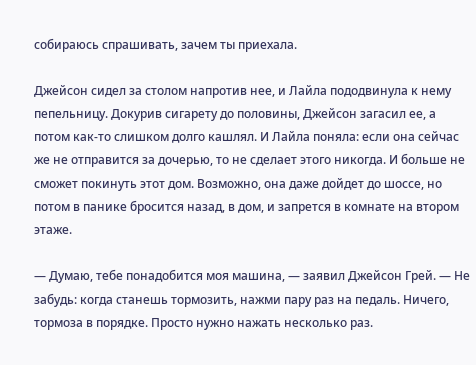собираюсь спрашивать, зачем ты приехала.

Джейсон сидел за столом напротив нее, и Лайла пододвинула к нему пепельницу. Докурив сигарету до половины, Джейсон загасил ее, а потом как-то слишком долго кашлял. И Лайла поняла: если она сейчас же не отправится за дочерью, то не сделает этого никогда. И больше не сможет покинуть этот дом. Возможно, она даже дойдет до шоссе, но потом в панике бросится назад, в дом, и запрется в комнате на втором этаже.

— Думаю, тебе понадобится моя машина, — заявил Джейсон Грей. — Не забудь: когда станешь тормозить, нажми пару раз на педаль. Ничего, тормоза в порядке. Просто нужно нажать несколько раз.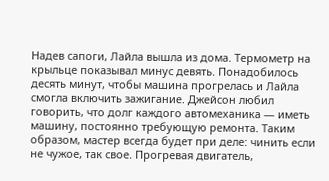Надев сапоги, Лайла вышла из дома. Термометр на крыльце показывал минус девять. Понадобилось десять минут, чтобы машина прогрелась и Лайла смогла включить зажигание. Джейсон любил говорить, что долг каждого автомеханика — иметь машину, постоянно требующую ремонта. Таким образом, мастер всегда будет при деле: чинить если не чужое, так свое. Прогревая двигатель,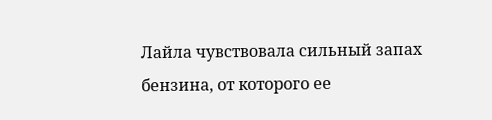Лайла чувствовала сильный запах бензина, от которого ее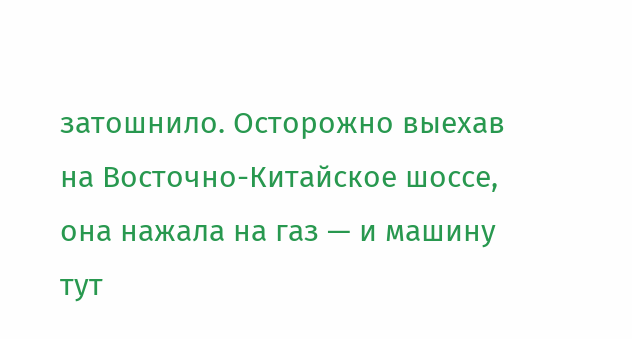затошнило. Осторожно выехав на Восточно-Китайское шоссе, она нажала на газ — и машину тут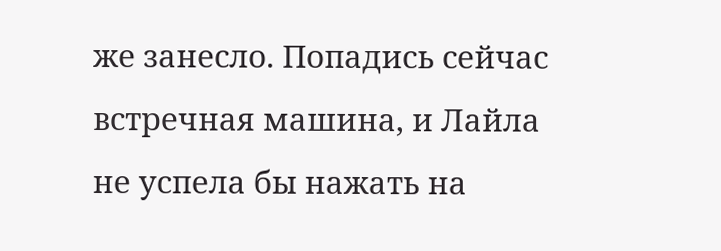же занесло. Попадись сейчас встречная машина, и Лайла не успела бы нажать на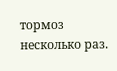тормоз несколько раз.